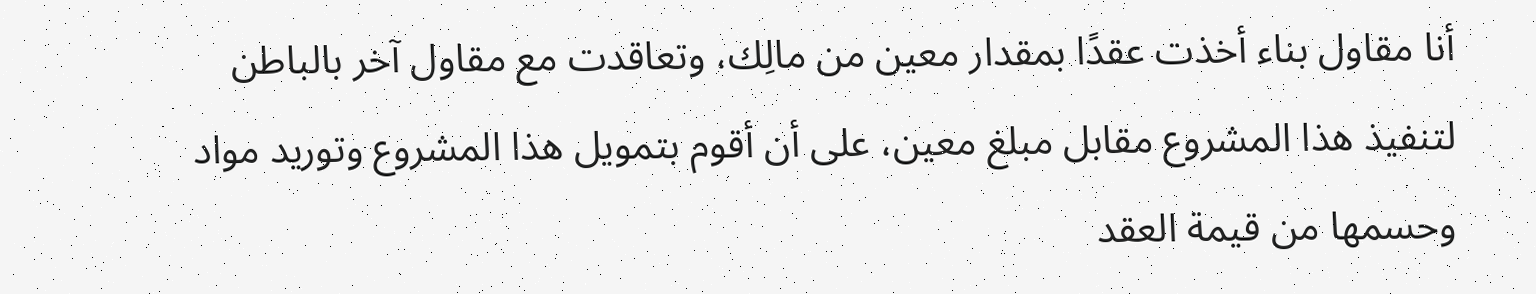أنا مقاول بناء أخذت عقدًا بمقدار معين من مالِك، وتعاقدت مع مقاول آخر بالباطن لتنفيذ هذا المشروع مقابل مبلغ معين، على أن أقوم بتمويل هذا المشروع وتوريد مواد وحسمها من قيمة العقد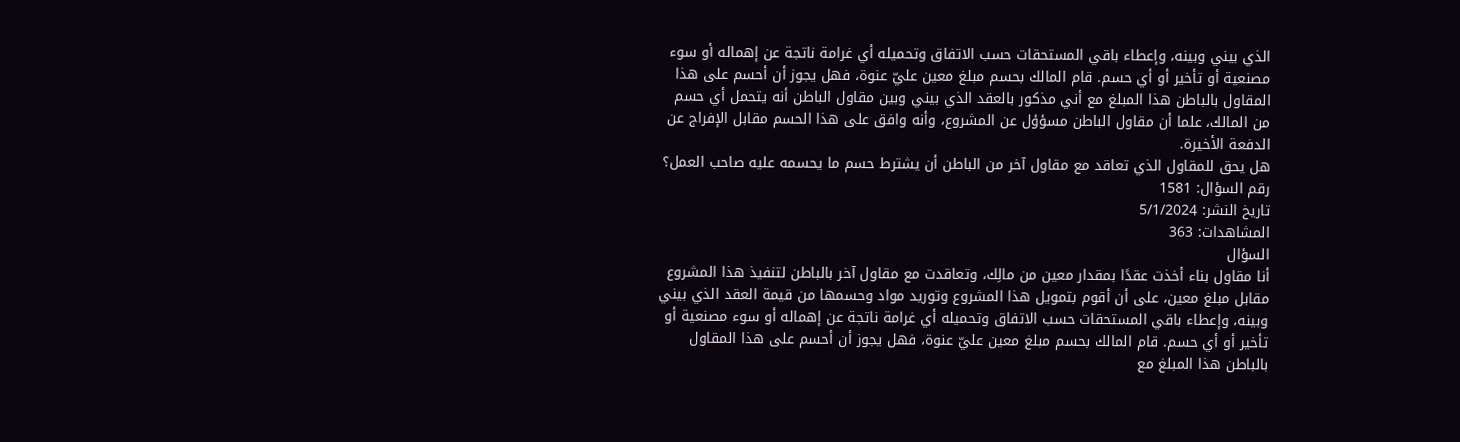الذي بيني وبينه، وإعطاء باقي المستحقات حسب الاتفاق وتحميله أي غرامة ناتجة عن إهماله أو سوء مصنعية أو تأخير أو أي حسم. قام المالك بحسم مبلغ معين عليّ عنوة، فهل يجوز أن أحسم على هذا المقاول بالباطن هذا المبلغ مع أني مذكور بالعقد الذي بيني وبين مقاول الباطن أنه يتحمل أي حسم من المالك، علما أن مقاول الباطن مسؤؤل عن المشروع، وأنه وافق على هذا الحسم مقابل الإفراج عن الدفعة الأخيرة.
هل يحق للمقاول الذي تعاقد مع مقاول آخر من الباطن أن يشترط حسم ما يحسمه عليه صاحب العمل؟
رقم السؤال: 1581
تاريخ النشر: 5/1/2024
المشاهدات: 363
السؤال
أنا مقاول بناء أخذت عقدًا بمقدار معين من مالِك، وتعاقدت مع مقاول آخر بالباطن لتنفيذ هذا المشروع مقابل مبلغ معين، على أن أقوم بتمويل هذا المشروع وتوريد مواد وحسمها من قيمة العقد الذي بيني وبينه، وإعطاء باقي المستحقات حسب الاتفاق وتحميله أي غرامة ناتجة عن إهماله أو سوء مصنعية أو تأخير أو أي حسم. قام المالك بحسم مبلغ معين عليّ عنوة، فهل يجوز أن أحسم على هذا المقاول بالباطن هذا المبلغ مع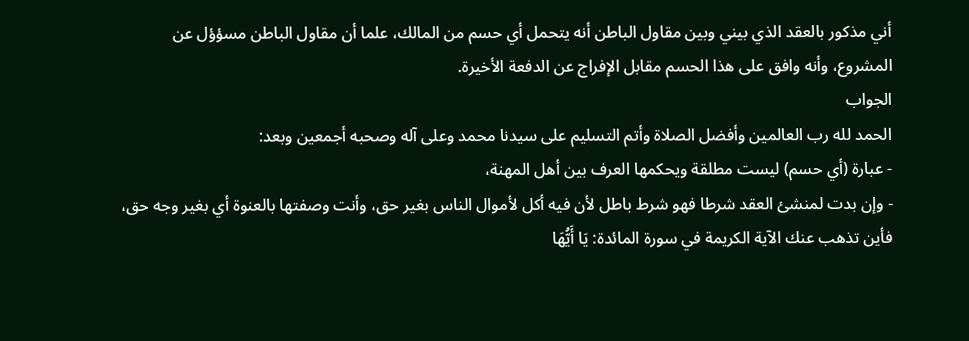أني مذكور بالعقد الذي بيني وبين مقاول الباطن أنه يتحمل أي حسم من المالك، علما أن مقاول الباطن مسؤؤل عن المشروع، وأنه وافق على هذا الحسم مقابل الإفراج عن الدفعة الأخيرة.
الجواب
الحمد لله رب العالمين وأفضل الصلاة وأتم التسليم على سيدنا محمد وعلى آله وصحبه أجمعين وبعد:
- عبارة (أي حسم) ليست مطلقة ويحكمها العرف بين أهل المهنة،
- وإن بدت لمنشئ العقد شرطا فهو شرط باطل لأن فيه أكل لأموال الناس بغير حق، وأنت وصفتها بالعنوة أي بغير وجه حق، فأين تذهب عنك الآية الكريمة في سورة المائدة: يَا أَيُّهَا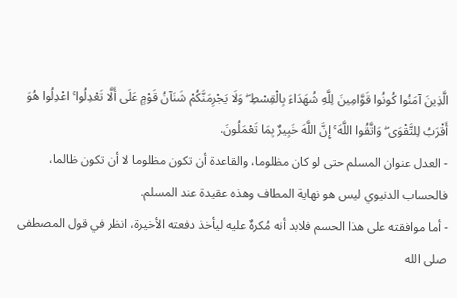الَّذِينَ آمَنُوا كُونُوا قَوَّامِينَ لِلَّهِ شُهَدَاءَ بِالْقِسْطِ ۖ وَلَا يَجْرِمَنَّكُمْ شَنَآنُ قَوْمٍ عَلَى أَلَّا تَعْدِلُوا ۚ اعْدِلُوا هُوَ أَقْرَبُ لِلتَّقْوَى ۖ وَاتَّقُوا اللَّهَ ۚ إِنَّ اللَّهَ خَبِيرٌ بِمَا تَعْمَلُونَ.
- العدل عنوان المسلم حتى لو كان مظلوما، والقاعدة أن تكون مظلوما لا أن تكون ظالما، فالحساب الدنيوي ليس هو نهاية المطاف وهذه عقيدة عند المسلم.
- أما موافقته على هذا الحسم فلابد أنه مُكرهٌ عليه ليأخذ دفعته الأخيرة، انظر في قول المصطفى صلى الله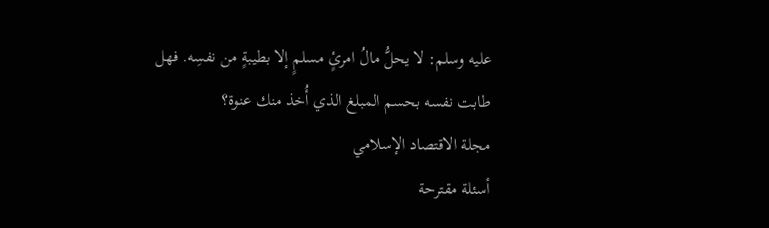عليه وسلم: لا يحلُّ مالُ امرئٍ مسلمٍ إلا بطيبةٍ من نفسِه. فهل طابت نفسه بحسم المبلغ الذي أُخذ منك عنوة؟
مجلة الاقتصاد الإسلامي
أسئلة مقترحة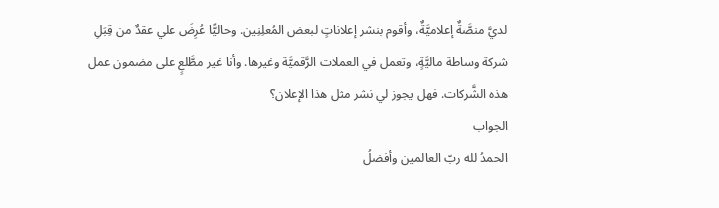لديَّ منصَّةٌ إعلاميَّةٌ، وأقوم بنشر إعلاناتٍ لبعض المُعلِنِين. وحاليًّا عُرِضَ علي عقدٌ من قِبَلِ شركة وساطة ماليَّةٍ، وتعمل في العملات الرَّقميَّة وغيرها. وأنا غير مطَّلعٍ على مضمون عمل هذه الشَّركات. فهل يجوز لي نشر مثل هذا الإعلان؟
الجواب
الحمدُ لله ربّ العالمين وأفضلُ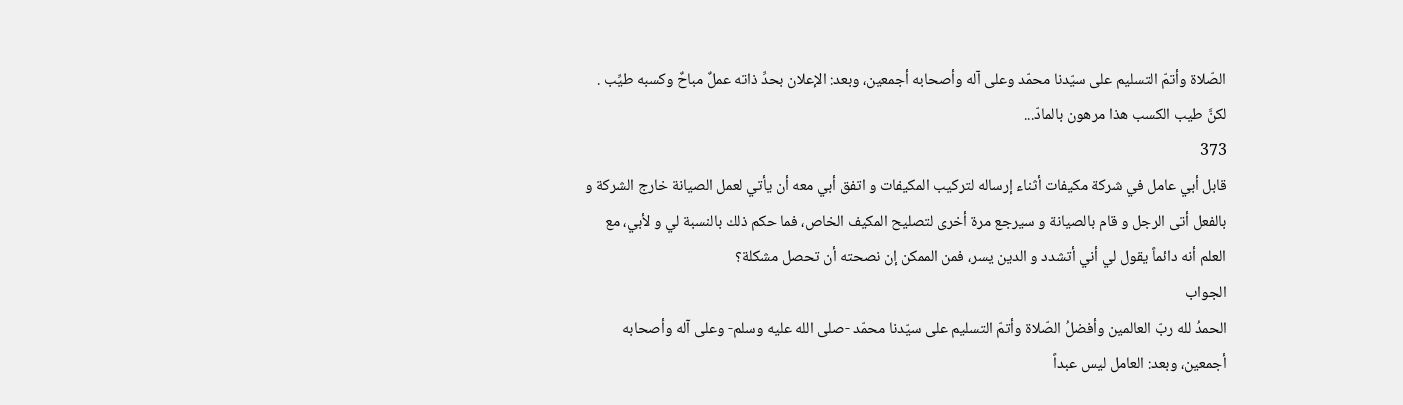الصّلاة وأتمّ التسليم على سيّدنا محمّد وعلى آله وأصحابه أجمعين، وبعد: الإعلان بحدِّ ذاته عملٌ مباحٌ وكسبه طيِّب . لكنَّ طيب الكسب هذا مرهون بالمادّ...
373
قابل أبي عامل في شركة مكيفات أثناء إرساله لتركيب المكيفات و اتفق أبي معه أن يأتي لعمل الصيانة خارج الشركة و بالفعل أتى الرجل و قام بالصيانة و سيرجع مرة أخرى لتصليح المكيف الخاص، فما حكم ذلك بالنسبة لي و لأبي، مع العلم أنه دائماً يقول لي أني أتشدد و الدين يسر، فمن الممكن إن نصحته أن تحصل مشكلة؟
الجواب
الحمدُ لله ربّ العالمين وأفضلُ الصّلاة وأتمّ التسليم على سيّدنا محمّد -صلى الله عليه وسلم- وعلى آله وأصحابه أجمعين، وبعد: العامل ليس عبداً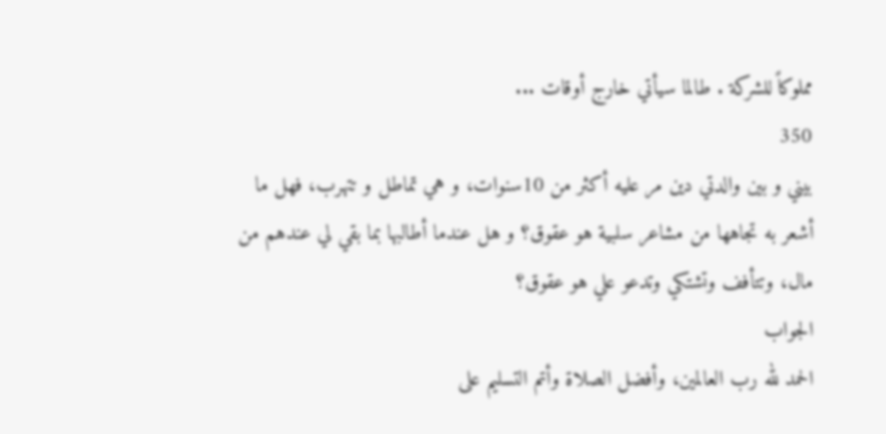مملوكاً للشركة . طالما سيأتي خارج أوقات ...
350
بيني و بين والدتي دين مر عليه أكثر من 10سنوات، و هي تماطل و تتهرب، فهل ما أشعر به تجاهها من مشاعر سلبية هو عقوق؟ و هل عندما أطالبها بما بقي لي عندهم من مال، وتتأفف وتشتكي وتدعو علي هو عقوق؟
الجواب
الحمد لله رب العالمين، وأفضل الصلاة وأتم التسليم على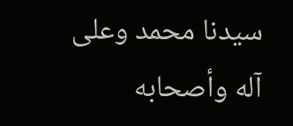سيدنا محمد وعلى آله وأصحابه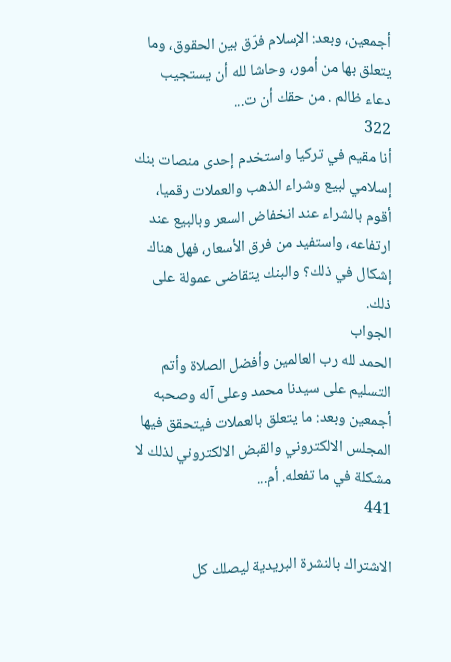أجمعين، وبعد: الإسلام فرّق بين الحقوق، وما يتعلق بها من أمور، وحاشا لله أن يستجيب دعاء ظالم . من حقك أن ت...
322
أنا مقيم في تركيا واستخدم إحدى منصات بنك إسلامي لبيع وشراء الذهب والعملات رقميا، أقوم بالشراء عند انخفاض السعر وبالبيع عند ارتفاعه، واستفيد من فرق الأسعار، فهل هناك إشكال في ذلك؟ والبنك يتقاضى عمولة على ذلك.
الجواب
الحمد لله رب العالمين وأفضل الصلاة وأتم التسليم على سيدنا محمد وعلى آله وصحبه أجمعين وبعد: ما يتعلق بالعملات فيتحقق فيها المجلس الالكتروني والقبض الالكتروني لذلك لا مشكلة في ما تفعله. أم...
441

الاشتراك بالنشرة البريدية ليصلك كل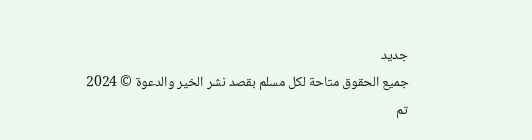جديد
جميع الحقوق متاحة لكل مسلم بقصد نشر الخير والدعوة © 2024
تم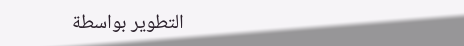التطوير بواسطة